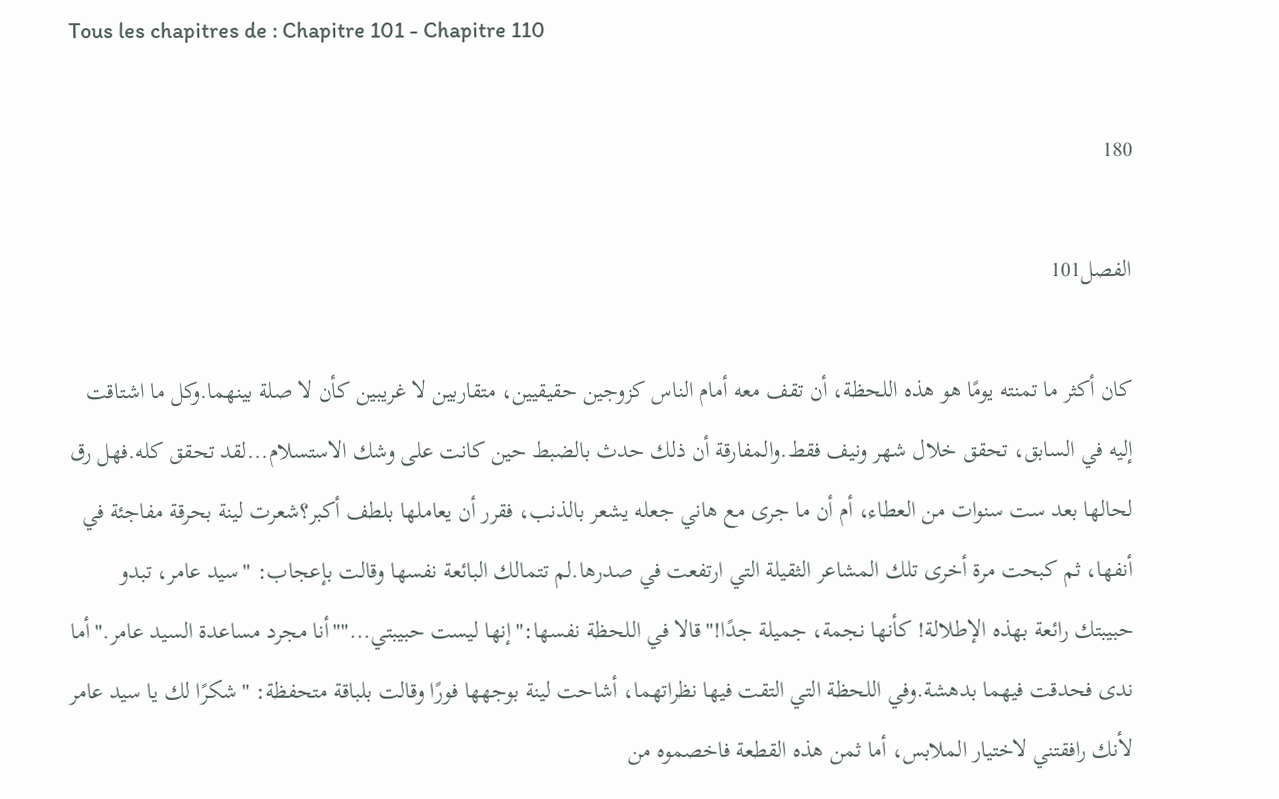Tous les chapitres de : Chapitre 101 - Chapitre 110

180

الفصل101

كان أكثر ما تمنته يومًا هو هذه اللحظة، أن تقف معه أمام الناس كزوجين حقيقيين، متقاربين لا غريبين كأن لا صلة بينهما.وكل ما اشتاقت إليه في السابق، تحقق خلال شهر ونيف فقط.والمفارقة أن ذلك حدث بالضبط حين كانت على وشك الاستسلام...لقد تحقق كله.فهل رق لحالها بعد ست سنوات من العطاء، أم أن ما جرى مع هاني جعله يشعر بالذنب، فقرر أن يعاملها بلطف أكبر؟شعرت لينة بحرقة مفاجئة في أنفها، ثم كبحت مرة أخرى تلك المشاعر الثقيلة التي ارتفعت في صدرها.لم تتمالك البائعة نفسها وقالت بإعجاب: "سيد عامر، تبدو حبيبتك رائعة بهذه الإطلالة! كأنها نجمة، جميلة جدًا!"قالا في اللحظة نفسها:"إنها ليست حبيبتي...""أنا مجرد مساعدة السيد عامر."أما ندى فحدقت فيهما بدهشة.وفي اللحظة التي التقت فيها نظراتهما، أشاحت لينة بوجهها فورًا وقالت بلباقة متحفظة: "شكرًا لك يا سيد عامر لأنك رافقتني لاختيار الملابس، أما ثمن هذه القطعة فاخصموه من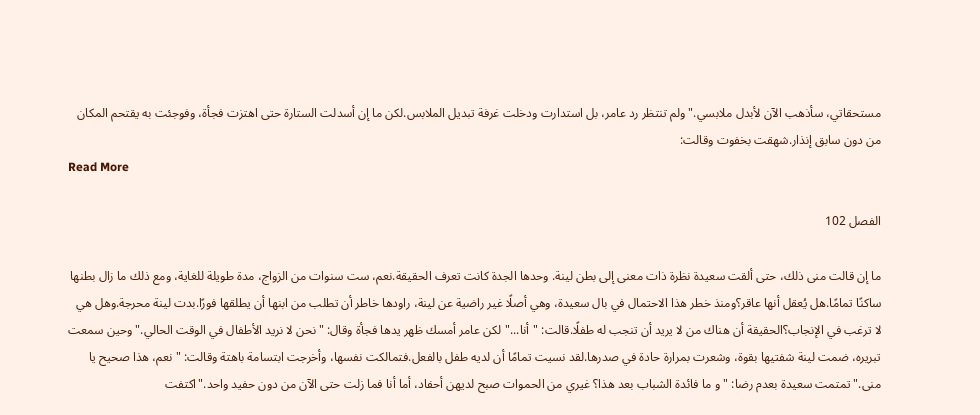مستحقاتي، سأذهب الآن لأبدل ملابسي."ولم تنتظر رد عامر، بل استدارت ودخلت غرفة تبديل الملابس.لكن ما إن أسدلت الستارة حتى اهتزت فجأة، وفوجئت به يقتحم المكان من دون سابق إنذار.شهقت بخفوت وقالت:
Read More

الفصل 102

ما إن قالت منى ذلك، حتى ألقت سعيدة نظرة ذات معنى إلى بطن لينة. وحدها الجدة كانت تعرف الحقيقة.نعم، ست سنوات من الزواج، مدة طويلة للغاية، ومع ذلك ما زال بطنها ساكنًا تمامًا.هل يُعقل أنها عاقر؟ومنذ خطر هذا الاحتمال في بال سعيدة، وهي أصلًا غير راضية عن لينة، راودها خاطر أن تطلب من ابنها أن يطلقها فورًا.بدت لينة محرجة.وهل هي لا ترغب في الإنجاب؟الحقيقة أن هناك من لا يريد أن تنجب له طفلًا.قالت: "أنا..."لكن عامر أمسك ظهر يدها فجأة وقال: "نحن لا نريد الأطفال في الوقت الحالي."وحين سمعت تبريره، ضمت لينة شفتيها بقوة، وشعرت بمرارة حادة في صدرها.لقد نسيت تمامًا أن لديه طفل بالفعل.فتمالكت نفسها، وأخرجت ابتسامة باهتة وقالت: "نعم، هذا صحيح يا منى."تمتمت سعيدة بعدم رضا: "و ما فائدة الشباب بعد هذا؟ غيري من الحموات صبح لديهن أحفاد، أما أنا فما زلت حتى الآن من دون حفيد واحد."اكتفت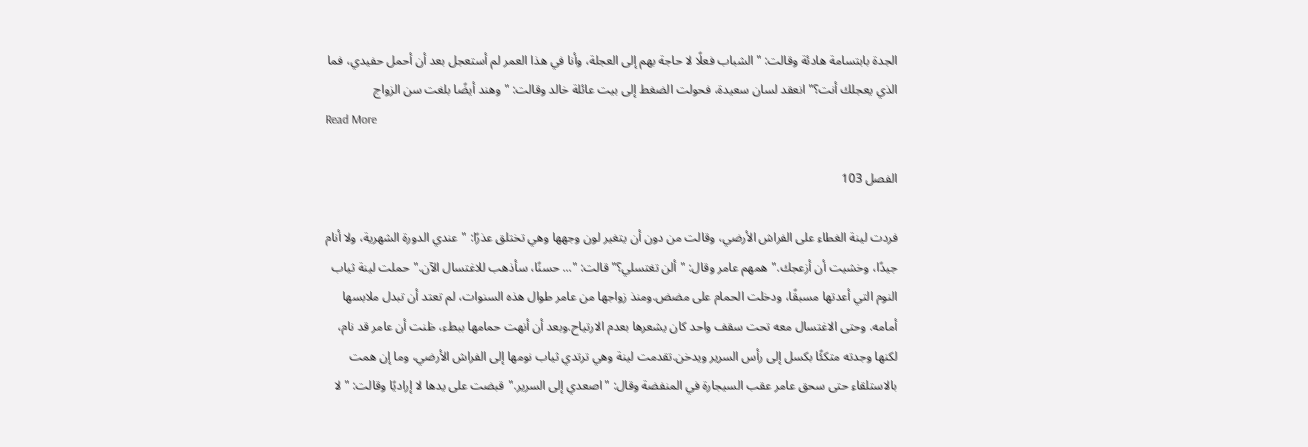الجدة بابتسامة هادئة وقالت: "الشباب فعلًا لا حاجة بهم إلى العجلة، وأنا في هذا العمر لم أستعجل بعد أن أحمل حفيدي، فما الذي يعجلك أنت؟"انعقد لسان سعيدة، فحولت الضغط إلى بيت عائلة خالد وقالت: "وهند أيضًا بلغت سن الزواج
Read More

الفصل 103

فردت لينة الغطاء على الفراش الأرضي، وقالت من دون أن يتغير لون وجهها وهي تختلق عذرًا: "عندي الدورة الشهرية، ولا أنام جيدًا، وخشيت أن أزعجك."همهم عامر وقال: "ألن تغتسلي؟"قالت: "... حسنًا، سأذهب للاغتسال الآن."حملت لينة ثياب النوم التي أعدتها مسبقًا، ودخلت الحمام على مضض.ومنذ زواجها من عامر طوال هذه السنوات، لم تعتد أن تبدل ملابسها أمامه. وحتى الاغتسال معه تحت سقف واحد كان يشعرها بعدم الارتياح.وبعد أن أنهت حمامها ببطء، ظنت أن عامر قد نام، لكنها وجدته متكئًا بكسل إلى رأس السرير ويدخن.تقدمت لينة وهي ترتدي ثياب نومها إلى الفراش الأرضي، وما إن همت بالاستلقاء حتى سحق عامر عقب السيجارة في المنفضة وقال: "اصعدي إلى السرير."قبضت على يدها لا إراديًا وقالت: "لا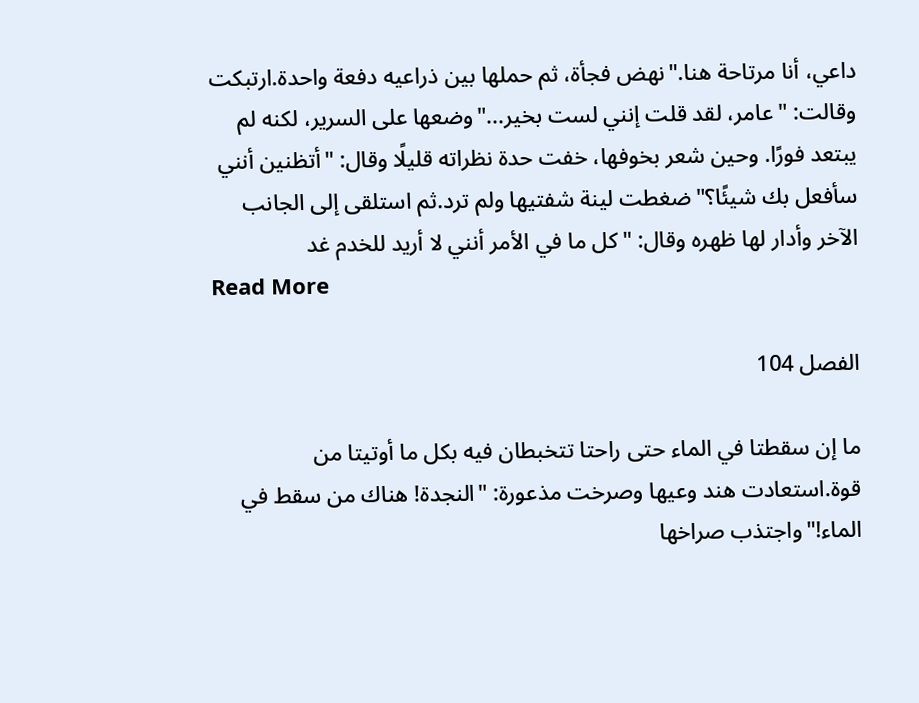داعي، أنا مرتاحة هنا."نهض فجأة، ثم حملها بين ذراعيه دفعة واحدة.ارتبكت وقالت: "عامر، لقد قلت إنني لست بخير..."وضعها على السرير، لكنه لم يبتعد فورًا. وحين شعر بخوفها، خفت حدة نظراته قليلًا وقال: "أتظنين أنني سأفعل بك شيئًا؟"ضغطت لينة شفتيها ولم ترد.ثم استلقى إلى الجانب الآخر وأدار لها ظهره وقال: "كل ما في الأمر أنني لا أريد للخدم غد
Read More

الفصل 104

ما إن سقطتا في الماء حتى راحتا تتخبطان فيه بكل ما أوتيتا من قوة.استعادت هند وعيها وصرخت مذعورة: "النجدة! هناك من سقط في الماء!"واجتذب صراخها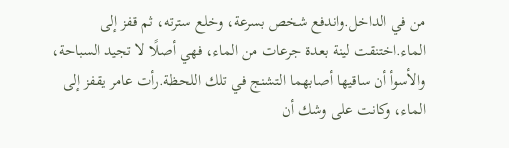من في الداخل.واندفع شخص بسرعة، وخلع سترته، ثم قفز إلى الماء.اختنقت لينة بعدة جرعات من الماء، فهي أصلًا لا تجيد السباحة، والأسوأ أن ساقيها أصابهما التشنج في تلك اللحظة.رأت عامر يقفز إلى الماء، وكانت على وشك أن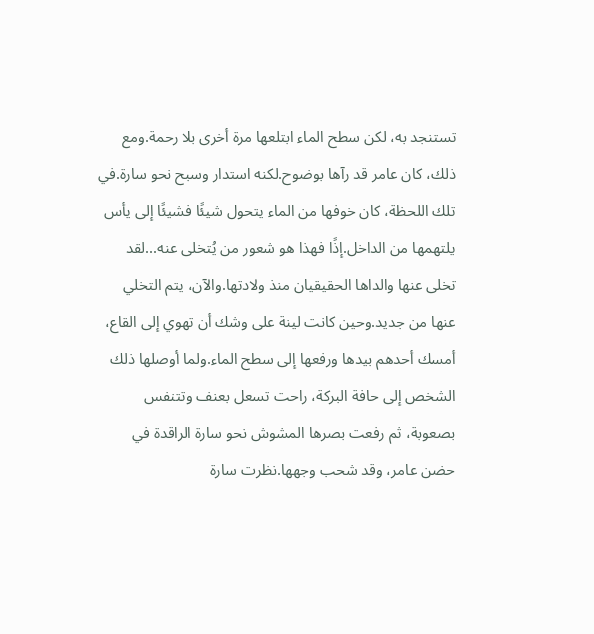تستنجد به، لكن سطح الماء ابتلعها مرة أخرى بلا رحمة.ومع ذلك، كان عامر قد رآها بوضوح.لكنه استدار وسبح نحو سارة.في تلك اللحظة، كان خوفها من الماء يتحول شيئًا فشيئًا إلى يأس يلتهمها من الداخل.إذًا فهذا هو شعور من يُتخلى عنه...لقد تخلى عنها والداها الحقيقيان منذ ولادتها.والآن، يتم التخلي عنها من جديد.وحين كانت لينة على وشك أن تهوي إلى القاع، أمسك أحدهم بيدها ورفعها إلى سطح الماء.ولما أوصلها ذلك الشخص إلى حافة البركة، راحت تسعل بعنف وتتنفس بصعوبة، ثم رفعت بصرها المشوش نحو سارة الراقدة في حضن عامر، وقد شحب وجهها.نظرت سارة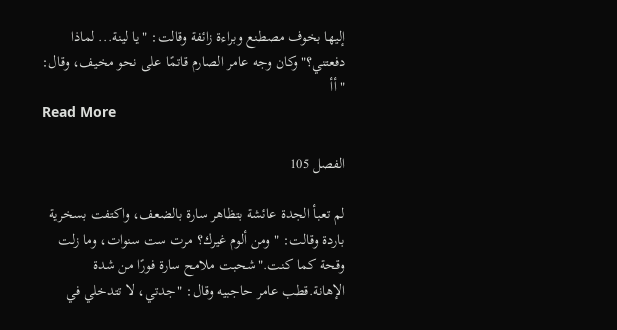إليها بخوف مصطنع وبراءة زائفة وقالت: "يا لينة... لماذا دفعتني؟"وكان وجه عامر الصارم قاتمًا على نحو مخيف، وقال: "أأ
Read More

الفصل 105

لم تعبأ الجدة عائشة بتظاهر سارة بالضعف، واكتفت بسخرية باردة وقالت: "ومن ألوم غيرك؟ مرت ست سنوات، وما زلت وقحة كما كنت."شحبت ملامح سارة فورًا من شدة الإهانة.قطب عامر حاجبيه وقال: "جدتي، لا تتدخلي في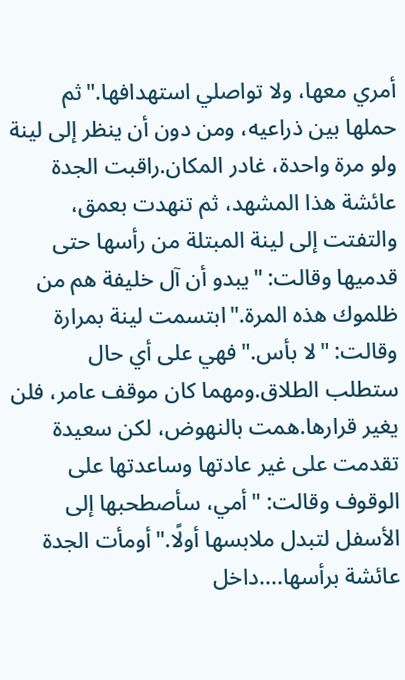أمري معها، ولا تواصلي استهدافها."ثم حملها بين ذراعيه، ومن دون أن ينظر إلى لينة ولو مرة واحدة، غادر المكان.راقبت الجدة عائشة هذا المشهد، ثم تنهدت بعمق، والتفتت إلى لينة المبتلة من رأسها حتى قدميها وقالت: "يبدو أن آل خليفة هم من ظلموك هذه المرة."ابتسمت لينة بمرارة وقالت: "لا بأس."فهي على أي حال ستطلب الطلاق.ومهما كان موقف عامر، فلن يغير قرارها.همت بالنهوض، لكن سعيدة تقدمت على غير عادتها وساعدتها على الوقوف وقالت: "أمي، سأصطحبها إلى الأسفل لتبدل ملابسها أولًا."أومأت الجدة عائشة برأسها....داخل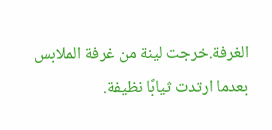الغرفة.خرجت لينة من غرفة الملابس بعدما ارتدت ثيابًا نظيفة.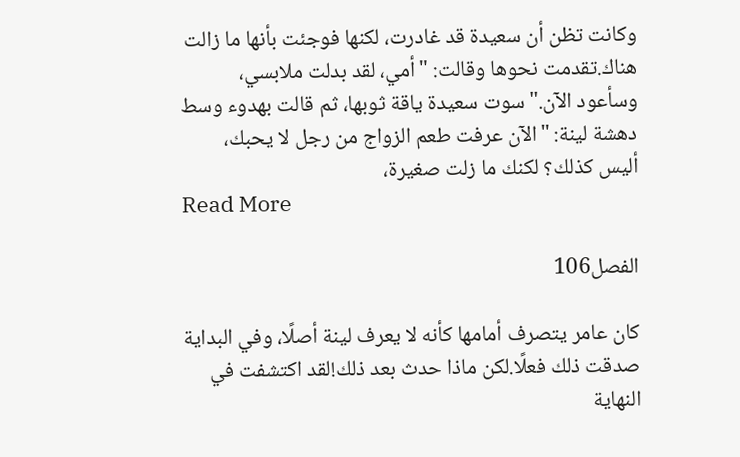وكانت تظن أن سعيدة قد غادرت، لكنها فوجئت بأنها ما زالت هناك.تقدمت نحوها وقالت: "أمي، لقد بدلت ملابسي، وسأعود الآن."سوت سعيدة ياقة ثوبها، ثم قالت بهدوء وسط دهشة لينة: "الآن عرفت طعم الزواج من رجل لا يحبك، أليس كذلك؟ لكنك ما زلت صغيرة،
Read More

الفصل106

كان عامر يتصرف أمامها كأنه لا يعرف لينة أصلًا، وفي البداية صدقت ذلك فعلًا.لكن ماذا حدث بعد ذلك!لقد اكتشفت في النهاية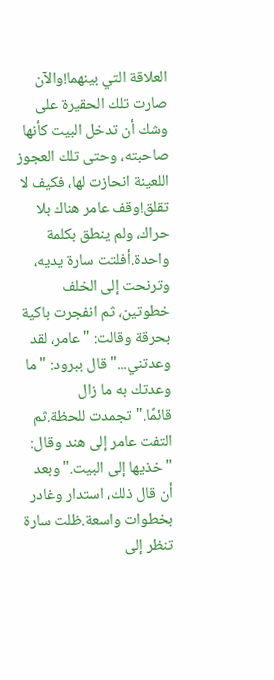العلاقة التي بينهما!والآن صارت تلك الحقيرة على وشك أن تدخل البيت كأنها صاحبته، وحتى تلك العجوز اللعينة انحازت لها، فكيف لا تقلق!وقف عامر هناك بلا حراك، ولم ينطق بكلمة واحدة.أفلتت سارة يديه، وترنحت إلى الخلف خطوتين، ثم انفجرت باكية بحرقة وقالت: "عامر، لقد وعدتني..."قال ببرود: "ما وعدتك به ما زال قائمًا."تجمدت للحظة.ثم التفت عامر إلى هند وقال: "خذيها إلى البيت."وبعد أن قال ذلك، استدار وغادر بخطوات واسعة.ظلت سارة تنظر إلى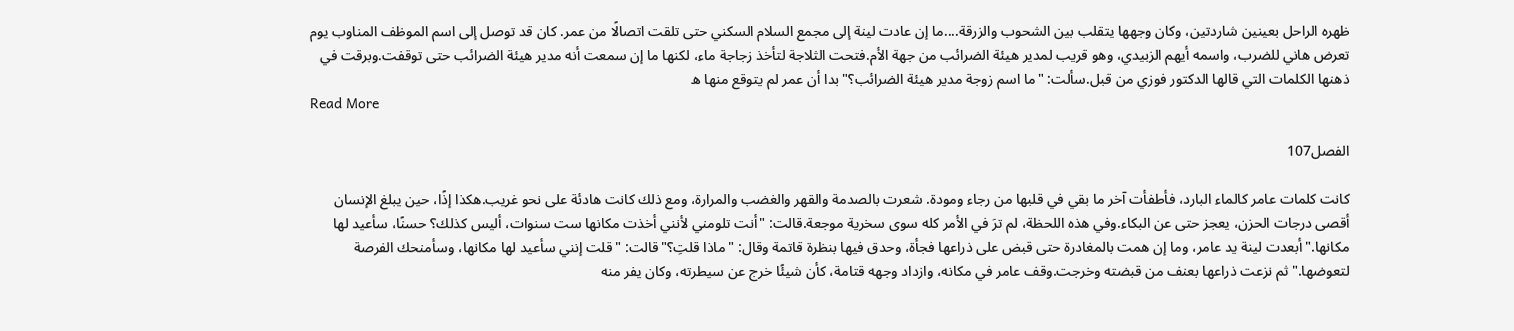ظهره الراحل بعينين شاردتين، وكان وجهها يتقلب بين الشحوب والزرقة....ما إن عادت لينة إلى مجمع السلام السكني حتى تلقت اتصالًا من عمر. كان قد توصل إلى اسم الموظف المناوب يوم تعرض هاني للضرب، واسمه أيهم الزبيدي، وهو قريب لمدير هيئة الضرائب من جهة الأم.فتحت الثلاجة لتأخذ زجاجة ماء، لكنها ما إن سمعت أنه مدير هيئة الضرائب حتى توقفت.وبرقت في ذهنها الكلمات التي قالها الدكتور فوزي من قبل.سألت: "ما اسم زوجة مدير هيئة الضرائب؟"بدا أن عمر لم يتوقع منها ه
Read More

الفصل107

كانت كلمات عامر كالماء البارد، فأطفأت آخر ما بقي في قلبها من رجاء ومودة. شعرت بالصدمة والقهر والغضب والمرارة، ومع ذلك كانت هادئة على نحو غريب.هكذا إذًا، حين يبلغ الإنسان أقصى درجات الحزن، يعجز حتى عن البكاء.وفي هذه اللحظة، لم ترَ في الأمر كله سوى سخرية موجعة.قالت: "أنت تلومني لأنني أخذت مكانها ست سنوات، أليس كذلك؟ حسنًا، سأعيد لها مكانها."أبعدت لينة يد عامر، وما إن همت بالمغادرة حتى قبض على ذراعها فجأة، وحدق فيها بنظرة قاتمة وقال: "ماذا قلتِ؟"قالت: "قلت إنني سأعيد لها مكانها، وسأمنحك الفرصة لتعوضها."ثم نزعت ذراعها بعنف من قبضته وخرجت.وقف عامر في مكانه، وازداد وجهه قتامة، كأن شيئًا خرج عن سيطرته، وكان يفر منه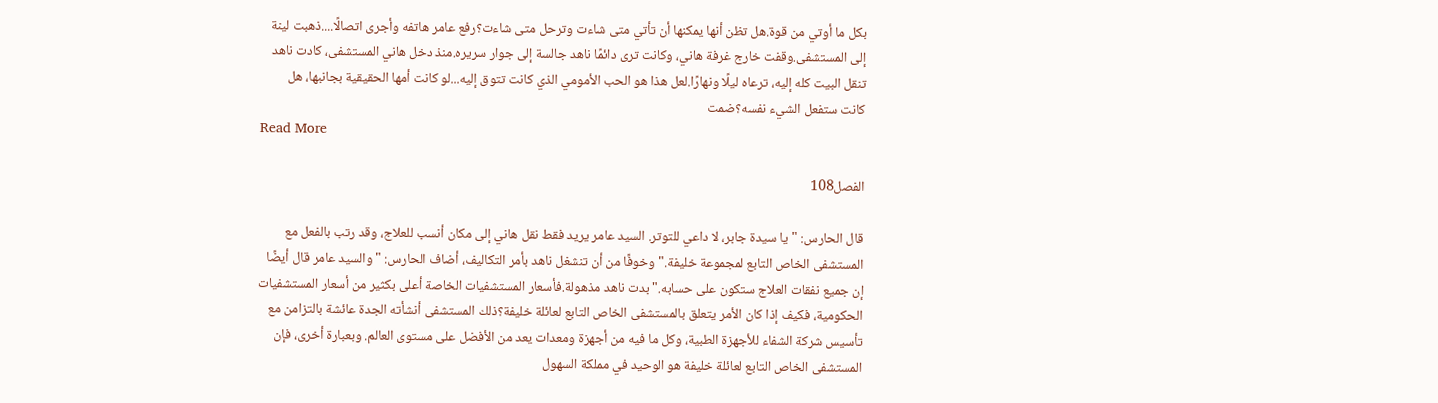بكل ما أوتي من قوة.هل تظن أنها يمكنها أن تأتي متى شاءت وترحل متى شاءت؟رفع عامر هاتفه وأجرى اتصالًا....ذهبت لينة إلى المستشفى.وقفت خارج غرفة هاني، وكانت ترى دائمًا ناهد جالسة إلى جوار سريره.منذ دخل هاني المستشفى، كادت ناهد تنقل البيت كله إليه، ترعاه ليلًا ونهارًا.لعل هذا هو الحب الأمومي الذي كانت تتوق إليه...لو كانت أمها الحقيقية بجانبها، هل كانت ستفعل الشيء نفسه؟ضمت
Read More

الفصل108

قال الحارس: "يا سيدة جابر، لا داعي للتوتر. السيد عامر يريد فقط نقل هاني إلى مكان أنسب للعلاج، وقد رتب بالفعل مع المستشفى الخاص التابع لمجموعة خليفة."وخوفًا من أن تنشغل ناهد بأمر التكاليف، أضاف الحارس: "والسيد عامر قال أيضًا إن جميع نفقات العلاج ستكون على حسابه."بدت ناهد مذهولة.فأسعار المستشفيات الخاصة أعلى بكثير من أسعار المستشفيات الحكومية، فكيف إذا كان الأمر يتعلق بالمستشفى الخاص التابع لعائلة خليفة؟ذلك المستشفى أنشأته الجدة عائشة بالتزامن مع تأسيس شركة الشفاء للأجهزة الطبية، وكل ما فيه من أجهزة ومعدات يعد من الأفضل على مستوى العالم. وبعبارة أخرى، فإن المستشفى الخاص التابع لعائلة خليفة هو الوحيد في مملكة السهول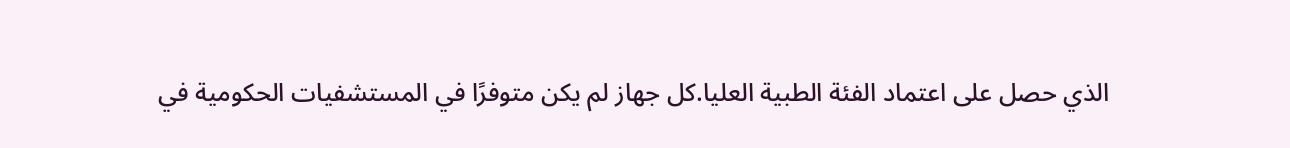الذي حصل على اعتماد الفئة الطبية العليا.كل جهاز لم يكن متوفرًا في المستشفيات الحكومية في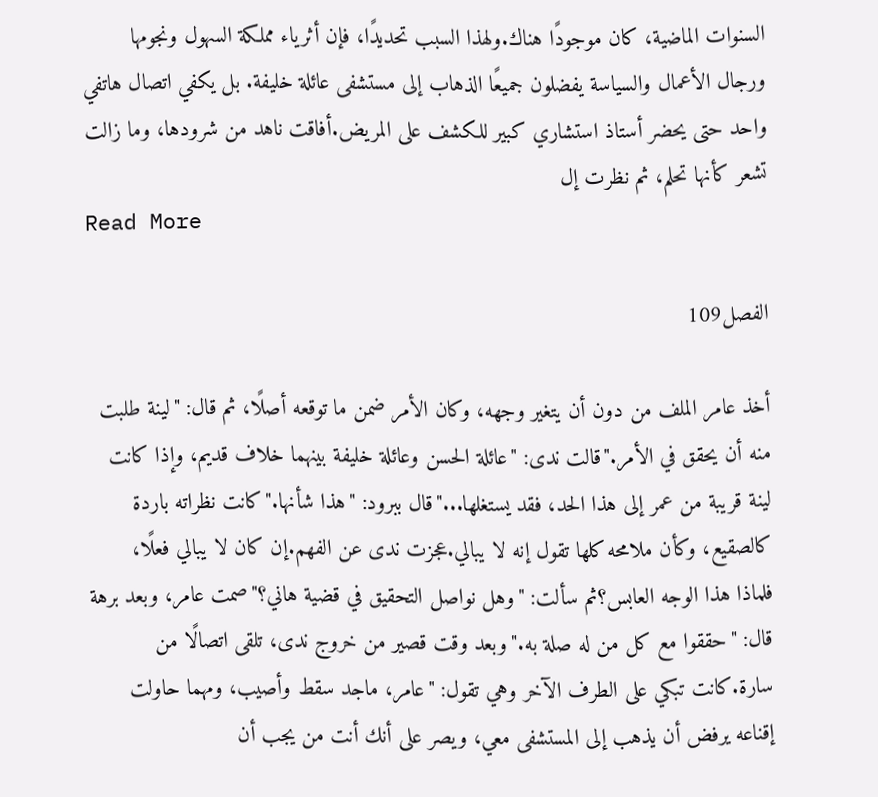السنوات الماضية، كان موجودًا هناك.ولهذا السبب تحديدًا، فإن أثرياء مملكة السهول ونجومها ورجال الأعمال والسياسة يفضلون جميعًا الذهاب إلى مستشفى عائلة خليفة. بل يكفي اتصال هاتفي واحد حتى يحضر أستاذ استشاري كبير للكشف على المريض.أفاقت ناهد من شرودها، وما زالت تشعر كأنها تحلم، ثم نظرت إل
Read More

الفصل109

أخذ عامر الملف من دون أن يتغير وجهه، وكان الأمر ضمن ما توقعه أصلًا، ثم قال: "لينة طلبت منه أن يحقق في الأمر."قالت ندى: "عائلة الحسن وعائلة خليفة بينهما خلاف قديم، وإذا كانت لينة قريبة من عمر إلى هذا الحد، فقد يستغلها..."قال ببرود: "هذا شأنها."كانت نظراته باردة كالصقيع، وكأن ملامحه كلها تقول إنه لا يبالي.عجزت ندى عن الفهم.إن كان لا يبالي فعلًا، فلماذا هذا الوجه العابس؟ثم سألت: "وهل نواصل التحقيق في قضية هاني؟"صمت عامر، وبعد برهة قال: "حققوا مع كل من له صلة به."وبعد وقت قصير من خروج ندى، تلقى اتصالًا من سارة.كانت تبكي على الطرف الآخر وهي تقول: "عامر، ماجد سقط وأصيب، ومهما حاولت إقناعه يرفض أن يذهب إلى المستشفى معي، ويصر على أنك أنت من يجب أن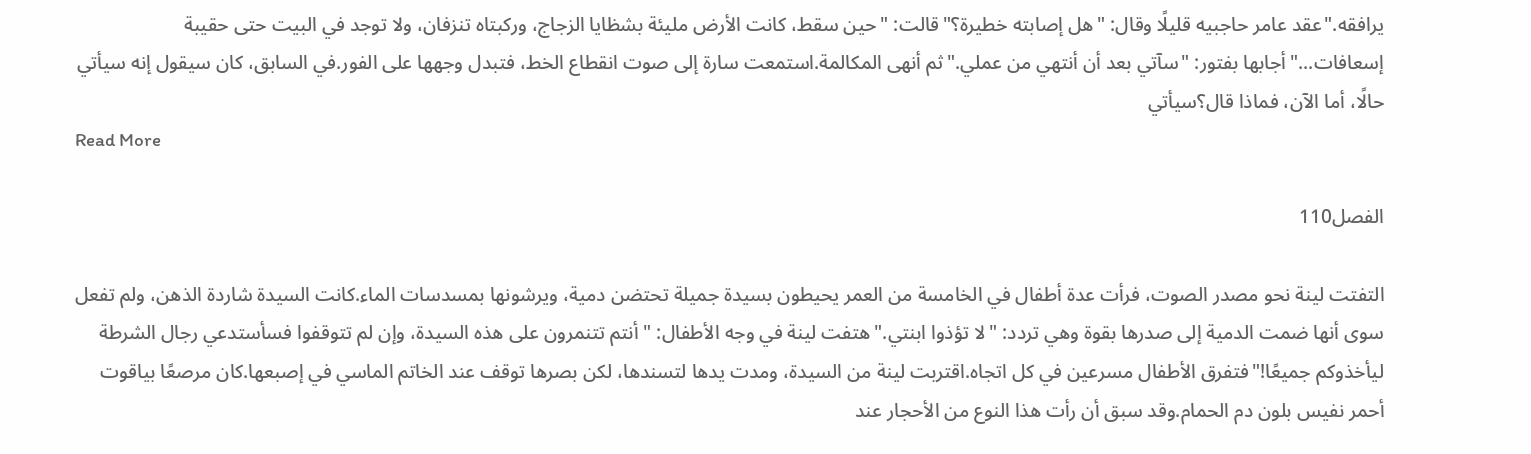يرافقه."عقد عامر حاجبيه قليلًا وقال: "هل إصابته خطيرة؟"قالت: "حين سقط، كانت الأرض مليئة بشظايا الزجاج، وركبتاه تنزفان، ولا توجد في البيت حتى حقيبة إسعافات..."أجابها بفتور: "سآتي بعد أن أنتهي من عملي."ثم أنهى المكالمة.استمعت سارة إلى صوت انقطاع الخط، فتبدل وجهها على الفور.في السابق، كان سيقول إنه سيأتي حالًا، أما الآن، فماذا قال؟سيأتي
Read More

الفصل110

التفتت لينة نحو مصدر الصوت، فرأت عدة أطفال في الخامسة من العمر يحيطون بسيدة جميلة تحتضن دمية، ويرشونها بمسدسات الماء.كانت السيدة شاردة الذهن، ولم تفعل سوى أنها ضمت الدمية إلى صدرها بقوة وهي تردد: "لا تؤذوا ابنتي."هتفت لينة في وجه الأطفال: "أنتم تتنمرون على هذه السيدة، وإن لم تتوقفوا فسأستدعي رجال الشرطة ليأخذوكم جميعًا!"فتفرق الأطفال مسرعين في كل اتجاه.اقتربت لينة من السيدة، ومدت يدها لتسندها، لكن بصرها توقف عند الخاتم الماسي في إصبعها.كان مرصعًا بياقوت أحمر نفيس بلون دم الحمام.وقد سبق أن رأت هذا النوع من الأحجار عند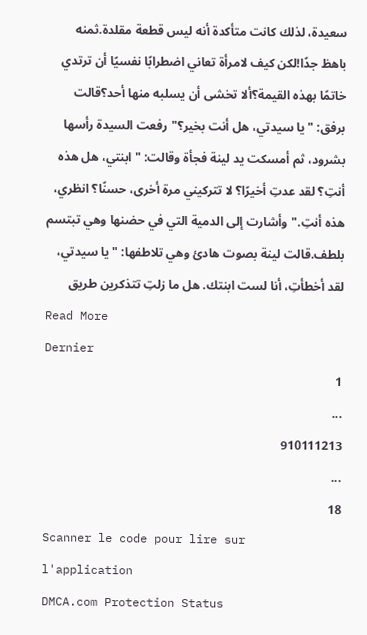سعيدة، لذلك كانت متأكدة أنه ليس قطعة مقلدة.ثمنه باهظ جدًا!لكن كيف لامرأة تعاني اضطرابًا نفسيًا أن ترتدي خاتمًا بهذه القيمة؟ألا تخشى أن يسلبه منها أحد؟قالت برفق: "يا سيدتي، هل أنت بخير؟"رفعت السيدة رأسها بشرود، ثم أمسكت يد لينة فجأة وقالت: "ابنتي، هل هذه أنتِ؟ لقد عدتِ أخيرًا؟ لا تتركيني مرة أخرى، حسنًا؟ انظري، هذه أنتِ."وأشارت إلى الدمية التي في حضنها وهي تبتسم بلطف.قالت لينة بصوت هادئ وهي تلاطفها: "يا سيدتي، لقد أخطأتِ، أنا لست ابنتك. هل ما زلتِ تتذكرين طريق
Read More
Dernier
1
...
910111213
...
18
Scanner le code pour lire sur l'application
DMCA.com Protection Status